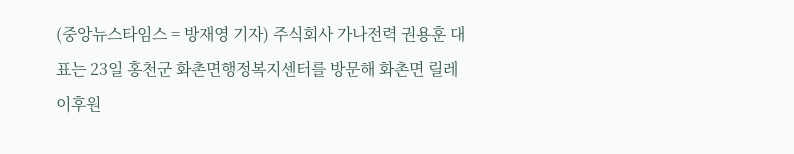(중앙뉴스타임스 = 방재영 기자) 주식회사 가나전력 권용훈 대표는 23일 홍천군 화촌면행정복지센터를 방문해 화촌면 릴레이후원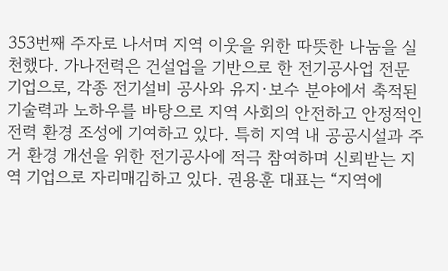353번째 주자로 나서며 지역 이웃을 위한 따뜻한 나눔을 실천했다. 가나전력은 건설업을 기반으로 한 전기공사업 전문 기업으로, 각종 전기설비 공사와 유지·보수 분야에서 축적된 기술력과 노하우를 바탕으로 지역 사회의 안전하고 안정적인 전력 환경 조성에 기여하고 있다. 특히 지역 내 공공시설과 주거 환경 개선을 위한 전기공사에 적극 참여하며 신뢰받는 지역 기업으로 자리매김하고 있다. 권용훈 대표는 “지역에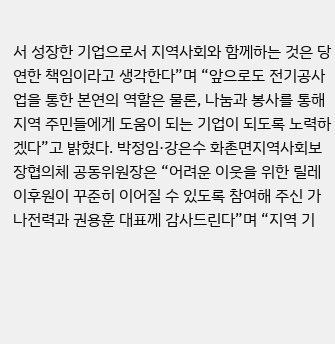서 성장한 기업으로서 지역사회와 함께하는 것은 당연한 책임이라고 생각한다”며 “앞으로도 전기공사업을 통한 본연의 역할은 물론, 나눔과 봉사를 통해 지역 주민들에게 도움이 되는 기업이 되도록 노력하겠다”고 밝혔다. 박정임·강은수 화촌면지역사회보장협의체 공동위원장은 “어려운 이웃을 위한 릴레이후원이 꾸준히 이어질 수 있도록 참여해 주신 가나전력과 권용훈 대표께 감사드린다”며 “지역 기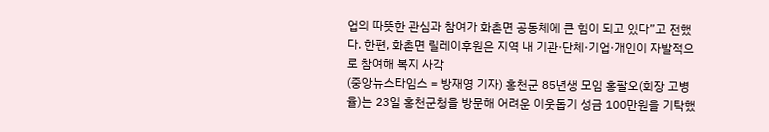업의 따뜻한 관심과 참여가 화촌면 공동체에 큰 힘이 되고 있다”고 전했다. 한편, 화촌면 릴레이후원은 지역 내 기관·단체·기업·개인이 자발적으로 참여해 복지 사각
(중앙뉴스타임스 = 방재영 기자) 홍천군 85년생 모임 홍팔오(회장 고병율)는 23일 홍천군청을 방문해 어려운 이웃돕기 성금 100만원을 기탁했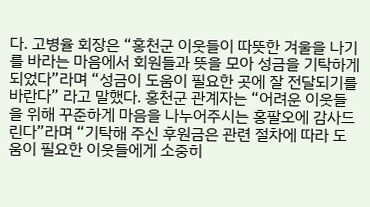다. 고병율 회장은 “홍천군 이웃들이 따뜻한 겨울을 나기를 바라는 마음에서 회원들과 뜻을 모아 성금을 기탁하게 되었다”라며 “성금이 도움이 필요한 곳에 잘 전달되기를 바란다” 라고 말했다. 홍천군 관계자는 “어려운 이웃들을 위해 꾸준하게 마음을 나누어주시는 홍팔오에 감사드린다”라며 “기탁해 주신 후원금은 관련 절차에 따라 도움이 필요한 이웃들에게 소중히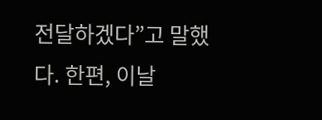전달하겠다”고 말했다. 한편, 이날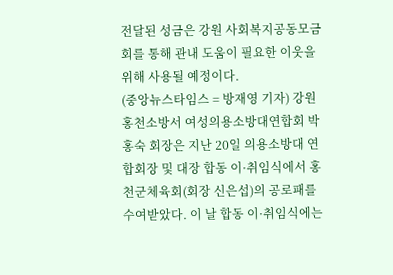전달된 성금은 강원 사회복지공동모금회를 통해 관내 도움이 필요한 이웃을 위해 사용될 예정이다.
(중앙뉴스타임스 = 방재영 기자) 강원 홍천소방서 여성의용소방대연합회 박홍숙 회장은 지난 20일 의용소방대 연합회장 및 대장 합동 이·취임식에서 홍천군체육회(회장 신은섭)의 공로패를 수여받았다. 이 날 합동 이·취임식에는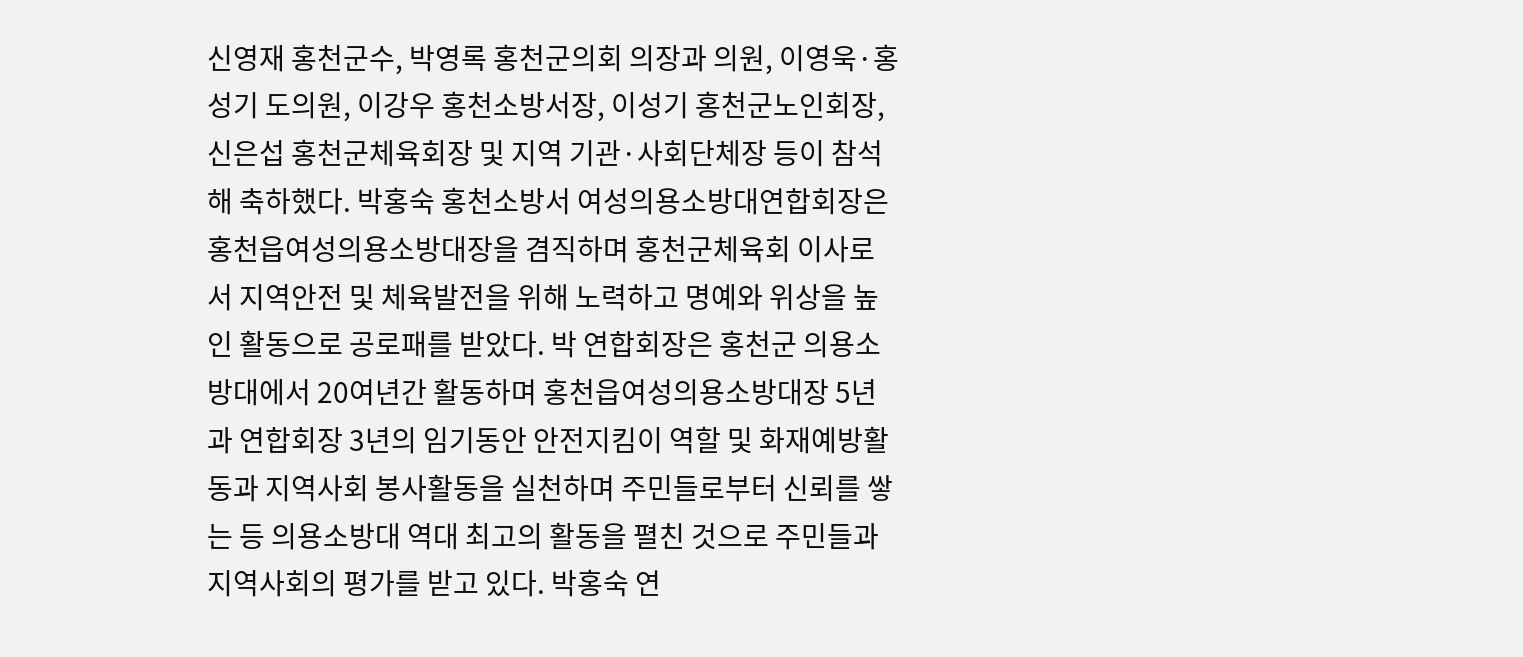신영재 홍천군수, 박영록 홍천군의회 의장과 의원, 이영욱·홍성기 도의원, 이강우 홍천소방서장, 이성기 홍천군노인회장, 신은섭 홍천군체육회장 및 지역 기관·사회단체장 등이 참석해 축하했다. 박홍숙 홍천소방서 여성의용소방대연합회장은 홍천읍여성의용소방대장을 겸직하며 홍천군체육회 이사로서 지역안전 및 체육발전을 위해 노력하고 명예와 위상을 높인 활동으로 공로패를 받았다. 박 연합회장은 홍천군 의용소방대에서 20여년간 활동하며 홍천읍여성의용소방대장 5년과 연합회장 3년의 임기동안 안전지킴이 역할 및 화재예방활동과 지역사회 봉사활동을 실천하며 주민들로부터 신뢰를 쌓는 등 의용소방대 역대 최고의 활동을 펼친 것으로 주민들과 지역사회의 평가를 받고 있다. 박홍숙 연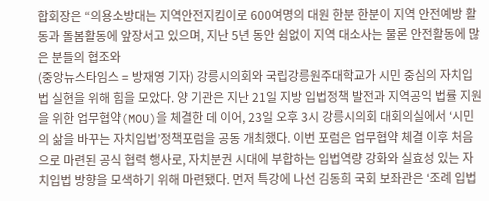합회장은 “의용소방대는 지역안전지킴이로 600여명의 대원 한분 한분이 지역 안전예방 활동과 돌봄활동에 앞장서고 있으며, 지난 5년 동안 쉼없이 지역 대소사는 물론 안전활동에 많은 분들의 협조와
(중앙뉴스타임스 = 방재영 기자) 강릉시의회와 국립강릉원주대학교가 시민 중심의 자치입법 실현을 위해 힘을 모았다. 양 기관은 지난 21일 지방 입법정책 발전과 지역공익 법률 지원을 위한 업무협약(MOU)을 체결한 데 이어, 23일 오후 3시 강릉시의회 대회의실에서 ‘시민의 삶을 바꾸는 자치입법’정책포럼을 공동 개최했다. 이번 포럼은 업무협약 체결 이후 처음으로 마련된 공식 협력 행사로, 자치분권 시대에 부합하는 입법역량 강화와 실효성 있는 자치입법 방향을 모색하기 위해 마련됐다. 먼저 특강에 나선 김동희 국회 보좌관은 ‘조례 입법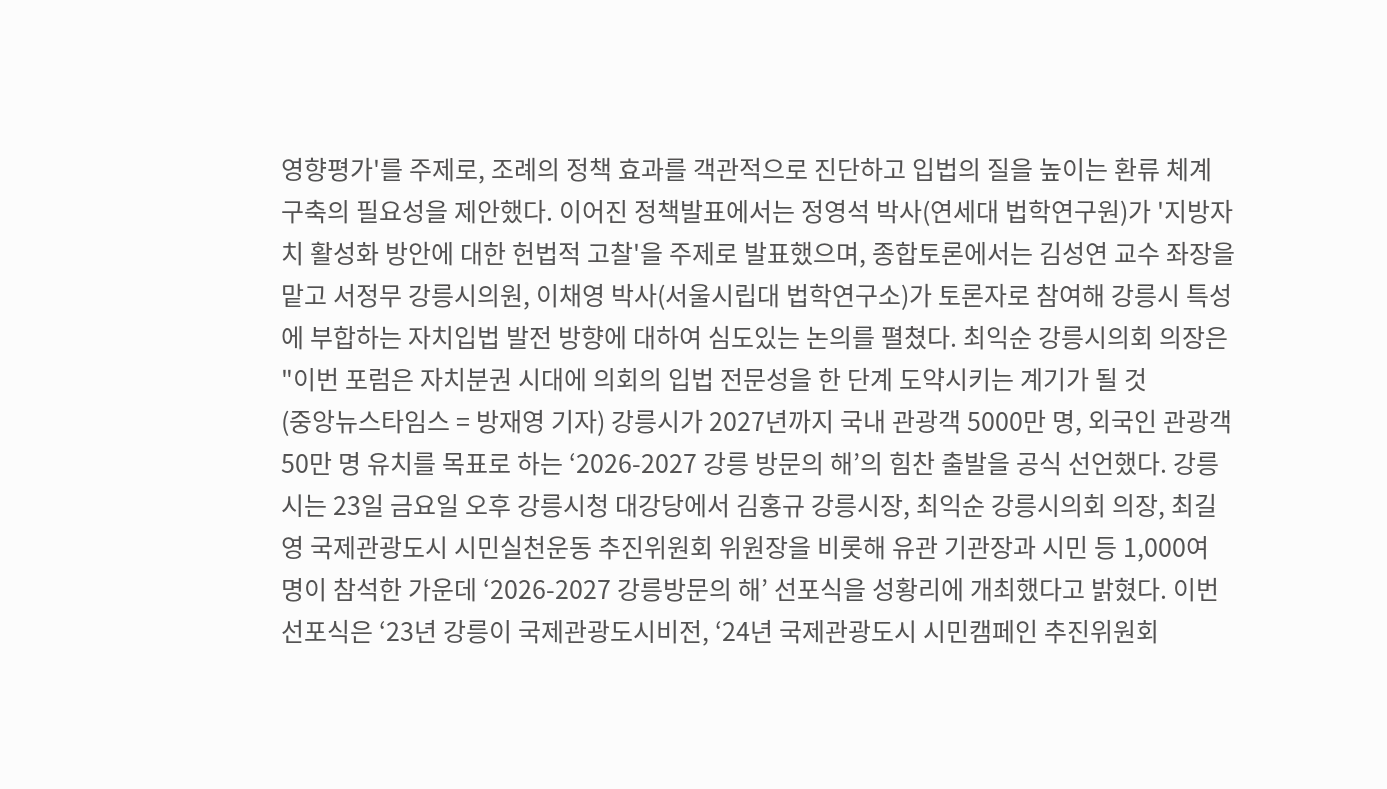영향평가'를 주제로, 조례의 정책 효과를 객관적으로 진단하고 입법의 질을 높이는 환류 체계 구축의 필요성을 제안했다. 이어진 정책발표에서는 정영석 박사(연세대 법학연구원)가 '지방자치 활성화 방안에 대한 헌법적 고찰'을 주제로 발표했으며, 종합토론에서는 김성연 교수 좌장을 맡고 서정무 강릉시의원, 이채영 박사(서울시립대 법학연구소)가 토론자로 참여해 강릉시 특성에 부합하는 자치입법 발전 방향에 대하여 심도있는 논의를 펼쳤다. 최익순 강릉시의회 의장은 "이번 포럼은 자치분권 시대에 의회의 입법 전문성을 한 단계 도약시키는 계기가 될 것
(중앙뉴스타임스 = 방재영 기자) 강릉시가 2027년까지 국내 관광객 5000만 명, 외국인 관광객 50만 명 유치를 목표로 하는 ‘2026-2027 강릉 방문의 해’의 힘찬 출발을 공식 선언했다. 강릉시는 23일 금요일 오후 강릉시청 대강당에서 김홍규 강릉시장, 최익순 강릉시의회 의장, 최길영 국제관광도시 시민실천운동 추진위원회 위원장을 비롯해 유관 기관장과 시민 등 1,000여 명이 참석한 가운데 ‘2026-2027 강릉방문의 해’ 선포식을 성황리에 개최했다고 밝혔다. 이번 선포식은 ‘23년 강릉이 국제관광도시비전, ‘24년 국제관광도시 시민캠페인 추진위원회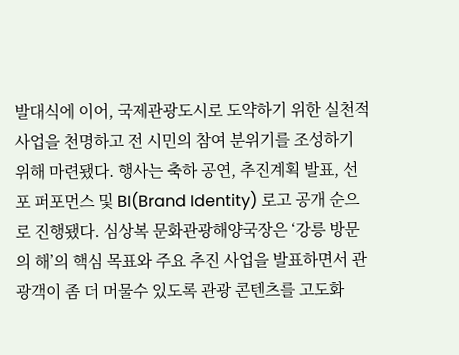발대식에 이어, 국제관광도시로 도약하기 위한 실천적 사업을 천명하고 전 시민의 참여 분위기를 조성하기 위해 마련됐다. 행사는 축하 공연, 추진계획 발표, 선포 퍼포먼스 및 BI(Brand Identity) 로고 공개 순으로 진행됐다. 심상복 문화관광해양국장은 ‘강릉 방문의 해’의 핵심 목표와 주요 추진 사업을 발표하면서 관광객이 좀 더 머물수 있도록 관광 콘텐츠를 고도화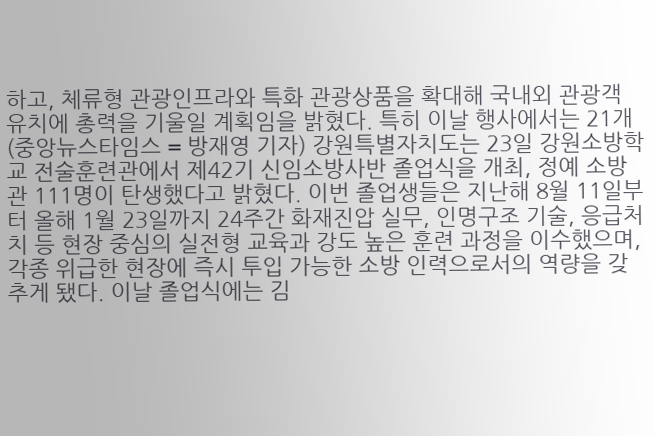하고, 체류형 관광인프라와 특화 관광상품을 확대해 국내외 관광객 유치에 총력을 기울일 계획임을 밝혔다. 특히 이날 행사에서는 21개
(중앙뉴스타임스 = 방재영 기자) 강원특별자치도는 23일 강원소방학교 전술훈련관에서 제42기 신임소방사반 졸업식을 개최, 정예 소방관 111명이 탄생했다고 밝혔다. 이번 졸업생들은 지난해 8월 11일부터 올해 1월 23일까지 24주간 화재진압 실무, 인명구조 기술, 응급처치 등 현장 중심의 실전형 교육과 강도 높은 훈련 과정을 이수했으며, 각종 위급한 현장에 즉시 투입 가능한 소방 인력으로서의 역량을 갖추게 됐다. 이날 졸업식에는 김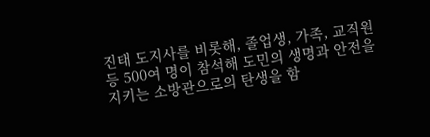진태 도지사를 비롯해, 졸업생, 가족, 교직원 등 500여 명이 참석해 도민의 생명과 안전을 지키는 소방관으로의 탄생을 함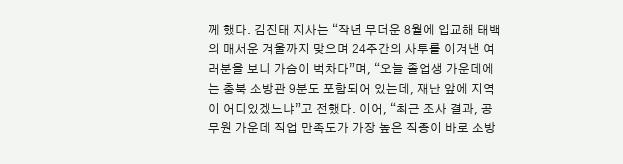께 했다. 김진태 지사는 “작년 무더운 8월에 입교해 태백의 매서운 겨울까지 맞으며 24주간의 사투를 이겨낸 여러분을 보니 가슴이 벅차다”며, “오늘 졸업생 가운데에는 충북 소방관 9분도 포함되어 있는데, 재난 앞에 지역이 어디있겠느냐”고 전했다. 이어, “최근 조사 결과, 공무원 가운데 직업 만족도가 가장 높은 직종이 바로 소방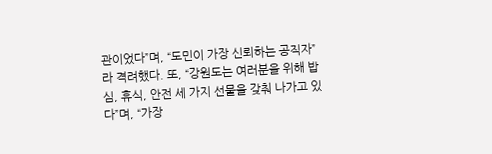관이었다”며, “도민이 가장 신뢰하는 공직자”라 격려했다. 또, “강원도는 여러분을 위해 밥심, 휴식, 안전 세 가지 선물을 갖춰 나가고 있다”며, “가장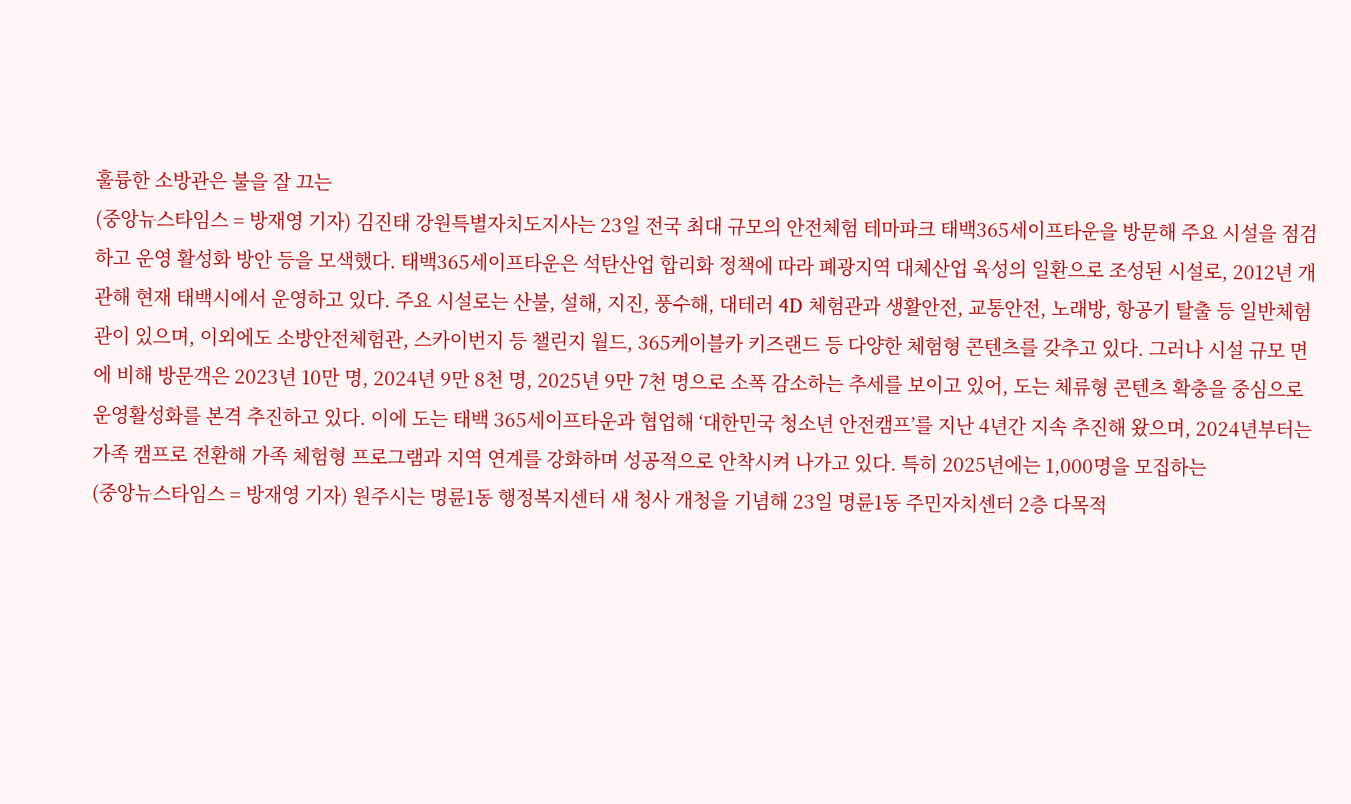훌륭한 소방관은 불을 잘 끄는
(중앙뉴스타임스 = 방재영 기자) 김진태 강원특별자치도지사는 23일 전국 최대 규모의 안전체험 테마파크 태백365세이프타운을 방문해 주요 시설을 점검하고 운영 활성화 방안 등을 모색했다. 태백365세이프타운은 석탄산업 합리화 정책에 따라 폐광지역 대체산업 육성의 일환으로 조성된 시설로, 2012년 개관해 현재 태백시에서 운영하고 있다. 주요 시설로는 산불, 설해, 지진, 풍수해, 대테러 4D 체험관과 생활안전, 교통안전, 노래방, 항공기 탈출 등 일반체험관이 있으며, 이외에도 소방안전체험관, 스카이번지 등 챌린지 월드, 365케이블카 키즈랜드 등 다양한 체험형 콘텐츠를 갖추고 있다. 그러나 시설 규모 면에 비해 방문객은 2023년 10만 명, 2024년 9만 8천 명, 2025년 9만 7천 명으로 소폭 감소하는 추세를 보이고 있어, 도는 체류형 콘텐츠 확충을 중심으로 운영활성화를 본격 추진하고 있다. 이에 도는 태백 365세이프타운과 협업해 ‘대한민국 청소년 안전캠프’를 지난 4년간 지속 추진해 왔으며, 2024년부터는 가족 캠프로 전환해 가족 체험형 프로그램과 지역 연계를 강화하며 성공적으로 안착시켜 나가고 있다. 특히 2025년에는 1,000명을 모집하는
(중앙뉴스타임스 = 방재영 기자) 원주시는 명륜1동 행정복지센터 새 청사 개청을 기념해 23일 명륜1동 주민자치센터 2층 다목적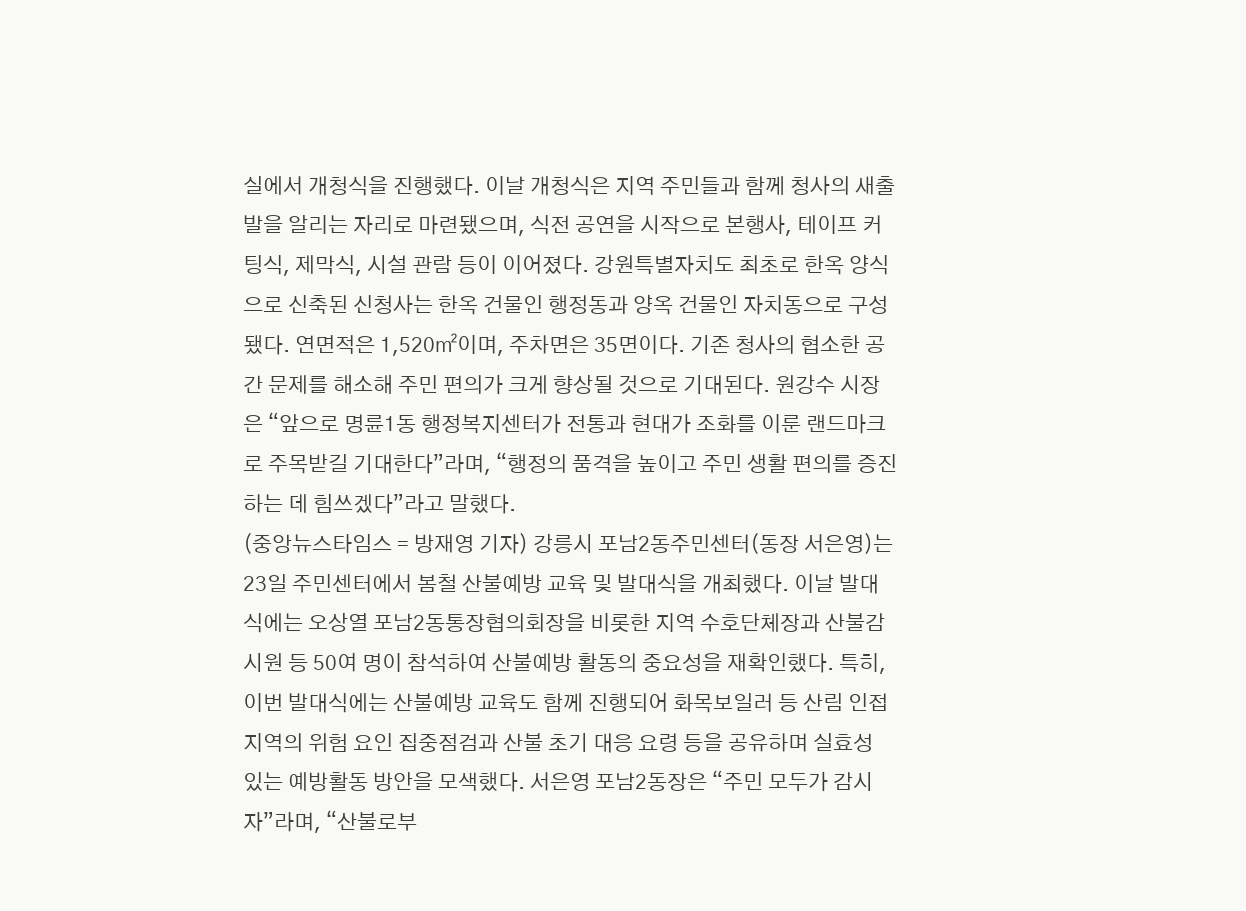실에서 개청식을 진행했다. 이날 개청식은 지역 주민들과 함께 청사의 새출발을 알리는 자리로 마련됐으며, 식전 공연을 시작으로 본행사, 테이프 커팅식, 제막식, 시설 관람 등이 이어졌다. 강원특별자치도 최초로 한옥 양식으로 신축된 신청사는 한옥 건물인 행정동과 양옥 건물인 자치동으로 구성됐다. 연면적은 1,520㎡이며, 주차면은 35면이다. 기존 청사의 협소한 공간 문제를 해소해 주민 편의가 크게 향상될 것으로 기대된다. 원강수 시장은 “앞으로 명륜1동 행정복지센터가 전통과 현대가 조화를 이룬 랜드마크로 주목받길 기대한다”라며, “행정의 품격을 높이고 주민 생활 편의를 증진하는 데 힘쓰겠다”라고 말했다.
(중앙뉴스타임스 = 방재영 기자) 강릉시 포남2동주민센터(동장 서은영)는 23일 주민센터에서 봄철 산불예방 교육 및 발대식을 개최했다. 이날 발대식에는 오상열 포남2동통장협의회장을 비롯한 지역 수호단체장과 산불감시원 등 50여 명이 참석하여 산불예방 활동의 중요성을 재확인했다. 특히, 이번 발대식에는 산불예방 교육도 함께 진행되어 화목보일러 등 산림 인접지역의 위험 요인 집중점검과 산불 초기 대응 요령 등을 공유하며 실효성 있는 예방활동 방안을 모색했다. 서은영 포남2동장은 “주민 모두가 감시자”라며, “산불로부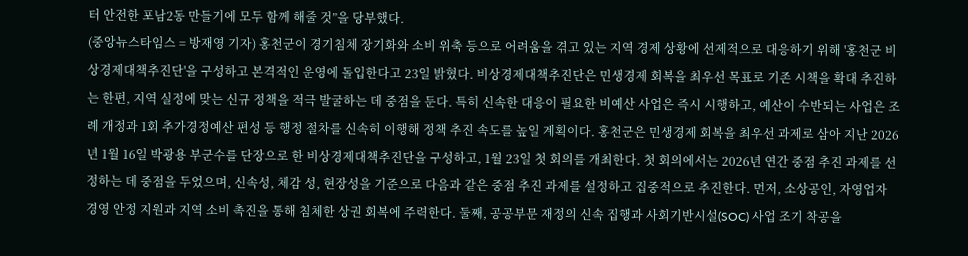터 안전한 포남2동 만들기에 모두 함께 해줄 것”을 당부했다.
(중앙뉴스타임스 = 방재영 기자) 홍천군이 경기침체 장기화와 소비 위축 등으로 어려움을 겪고 있는 지역 경제 상황에 선제적으로 대응하기 위해 '홍천군 비상경제대책추진단'을 구성하고 본격적인 운영에 돌입한다고 23일 밝혔다. 비상경제대책추진단은 민생경제 회복을 최우선 목표로 기존 시책을 확대 추진하는 한편, 지역 실정에 맞는 신규 정책을 적극 발굴하는 데 중점을 둔다. 특히 신속한 대응이 필요한 비예산 사업은 즉시 시행하고, 예산이 수반되는 사업은 조례 개정과 1회 추가경정예산 편성 등 행정 절차를 신속히 이행해 정책 추진 속도를 높일 계획이다. 홍천군은 민생경제 회복을 최우선 과제로 삼아 지난 2026년 1월 16일 박광용 부군수를 단장으로 한 비상경제대책추진단을 구성하고, 1월 23일 첫 회의를 개최한다. 첫 회의에서는 2026년 연간 중점 추진 과제를 선정하는 데 중점을 두었으며, 신속성, 체감 성, 현장성을 기준으로 다음과 같은 중점 추진 과제를 설정하고 집중적으로 추진한다. 먼저, 소상공인, 자영업자 경영 안정 지원과 지역 소비 촉진을 통해 침체한 상권 회복에 주력한다. 둘째, 공공부문 재정의 신속 집행과 사회기반시설(SOC) 사업 조기 착공을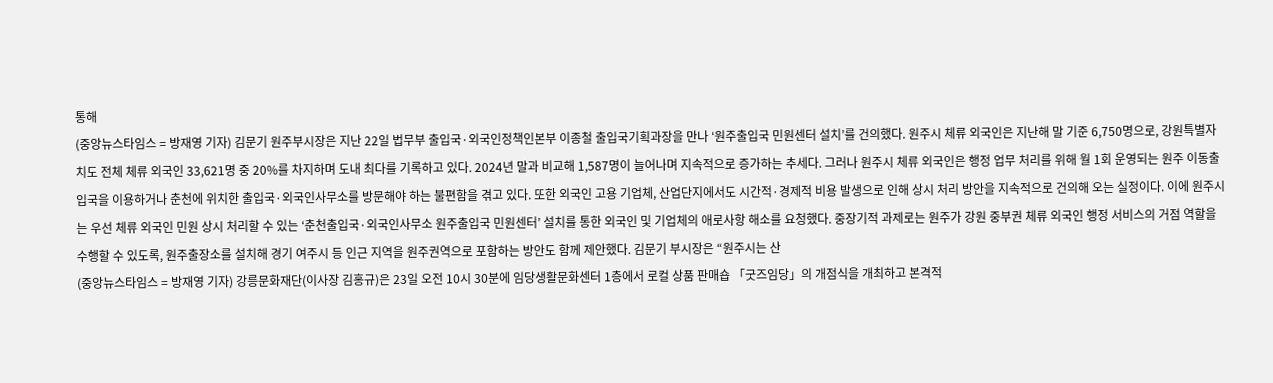통해
(중앙뉴스타임스 = 방재영 기자) 김문기 원주부시장은 지난 22일 법무부 출입국·외국인정책인본부 이종철 출입국기획과장을 만나 ‘원주출입국 민원센터 설치’를 건의했다. 원주시 체류 외국인은 지난해 말 기준 6,750명으로, 강원특별자치도 전체 체류 외국인 33,621명 중 20%를 차지하며 도내 최다를 기록하고 있다. 2024년 말과 비교해 1,587명이 늘어나며 지속적으로 증가하는 추세다. 그러나 원주시 체류 외국인은 행정 업무 처리를 위해 월 1회 운영되는 원주 이동출입국을 이용하거나 춘천에 위치한 출입국·외국인사무소를 방문해야 하는 불편함을 겪고 있다. 또한 외국인 고용 기업체, 산업단지에서도 시간적·경제적 비용 발생으로 인해 상시 처리 방안을 지속적으로 건의해 오는 실정이다. 이에 원주시는 우선 체류 외국인 민원 상시 처리할 수 있는 ‘춘천출입국·외국인사무소 원주출입국 민원센터’ 설치를 통한 외국인 및 기업체의 애로사항 해소를 요청했다. 중장기적 과제로는 원주가 강원 중부권 체류 외국인 행정 서비스의 거점 역할을 수행할 수 있도록, 원주출장소를 설치해 경기 여주시 등 인근 지역을 원주권역으로 포함하는 방안도 함께 제안했다. 김문기 부시장은 “원주시는 산
(중앙뉴스타임스 = 방재영 기자) 강릉문화재단(이사장 김홍규)은 23일 오전 10시 30분에 임당생활문화센터 1층에서 로컬 상품 판매숍 「굿즈임당」의 개점식을 개최하고 본격적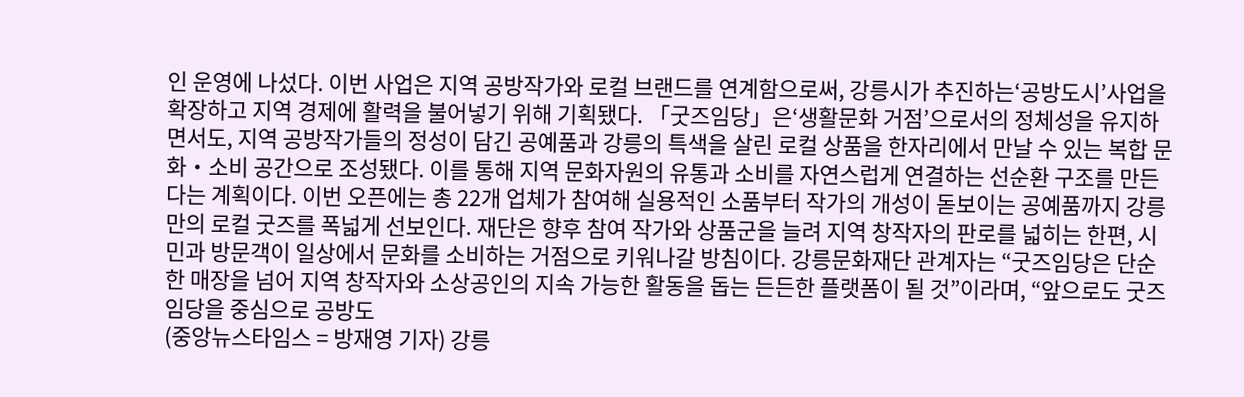인 운영에 나섰다. 이번 사업은 지역 공방작가와 로컬 브랜드를 연계함으로써, 강릉시가 추진하는‘공방도시’사업을 확장하고 지역 경제에 활력을 불어넣기 위해 기획됐다. 「굿즈임당」은‘생활문화 거점’으로서의 정체성을 유지하면서도, 지역 공방작가들의 정성이 담긴 공예품과 강릉의 특색을 살린 로컬 상품을 한자리에서 만날 수 있는 복합 문화・소비 공간으로 조성됐다. 이를 통해 지역 문화자원의 유통과 소비를 자연스럽게 연결하는 선순환 구조를 만든다는 계획이다. 이번 오픈에는 총 22개 업체가 참여해 실용적인 소품부터 작가의 개성이 돋보이는 공예품까지 강릉만의 로컬 굿즈를 폭넓게 선보인다. 재단은 향후 참여 작가와 상품군을 늘려 지역 창작자의 판로를 넓히는 한편, 시민과 방문객이 일상에서 문화를 소비하는 거점으로 키워나갈 방침이다. 강릉문화재단 관계자는 “굿즈임당은 단순한 매장을 넘어 지역 창작자와 소상공인의 지속 가능한 활동을 돕는 든든한 플랫폼이 될 것”이라며, “앞으로도 굿즈임당을 중심으로 공방도
(중앙뉴스타임스 = 방재영 기자) 강릉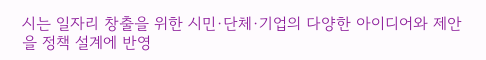시는 일자리 창출을 위한 시민·단체·기업의 다양한 아이디어와 제안을 정책 설계에 반영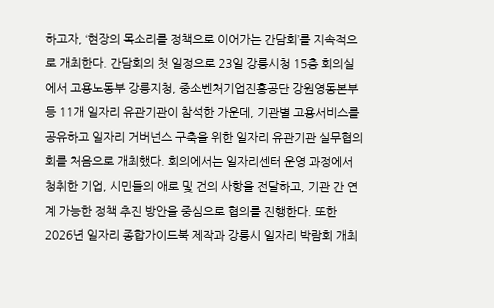하고자, ‘현장의 목소리를 정책으로 이어가는 간담회’를 지속적으로 개최한다. 간담회의 첫 일정으로 23일 강릉시청 15층 회의실에서 고용노동부 강릉지청, 중소벤처기업진흥공단 강원영동본부 등 11개 일자리 유관기관이 참석한 가운데, 기관별 고용서비스를 공유하고 일자리 거버넌스 구축을 위한 일자리 유관기관 실무협의회를 처음으로 개최했다. 회의에서는 일자리센터 운영 과정에서 청취한 기업, 시민들의 애로 및 건의 사항을 전달하고, 기관 간 연계 가능한 정책 추진 방안을 중심으로 협의를 진행한다. 또한 2026년 일자리 종합가이드북 제작과 강릉시 일자리 박람회 개최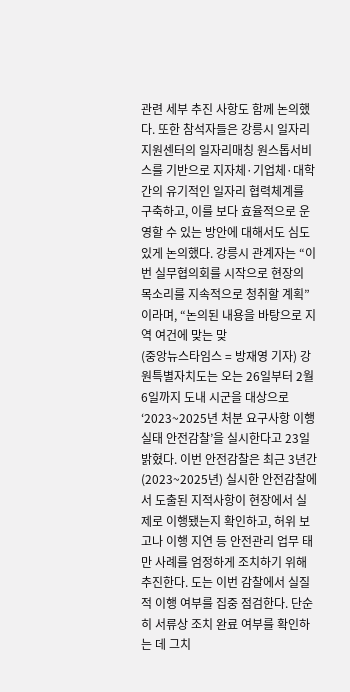관련 세부 추진 사항도 함께 논의했다. 또한 참석자들은 강릉시 일자리지원센터의 일자리매칭 원스톱서비스를 기반으로 지자체·기업체·대학 간의 유기적인 일자리 협력체계를 구축하고, 이를 보다 효율적으로 운영할 수 있는 방안에 대해서도 심도 있게 논의했다. 강릉시 관계자는 “이번 실무협의회를 시작으로 현장의 목소리를 지속적으로 청취할 계획”이라며, “논의된 내용을 바탕으로 지역 여건에 맞는 맞
(중앙뉴스타임스 = 방재영 기자) 강원특별자치도는 오는 26일부터 2월 6일까지 도내 시군을 대상으로 ‘2023~2025년 처분 요구사항 이행실태 안전감찰’을 실시한다고 23일 밝혔다. 이번 안전감찰은 최근 3년간(2023~2025년) 실시한 안전감찰에서 도출된 지적사항이 현장에서 실제로 이행됐는지 확인하고, 허위 보고나 이행 지연 등 안전관리 업무 태만 사례를 엄정하게 조치하기 위해 추진한다. 도는 이번 감찰에서 실질적 이행 여부를 집중 점검한다. 단순히 서류상 조치 완료 여부를 확인하는 데 그치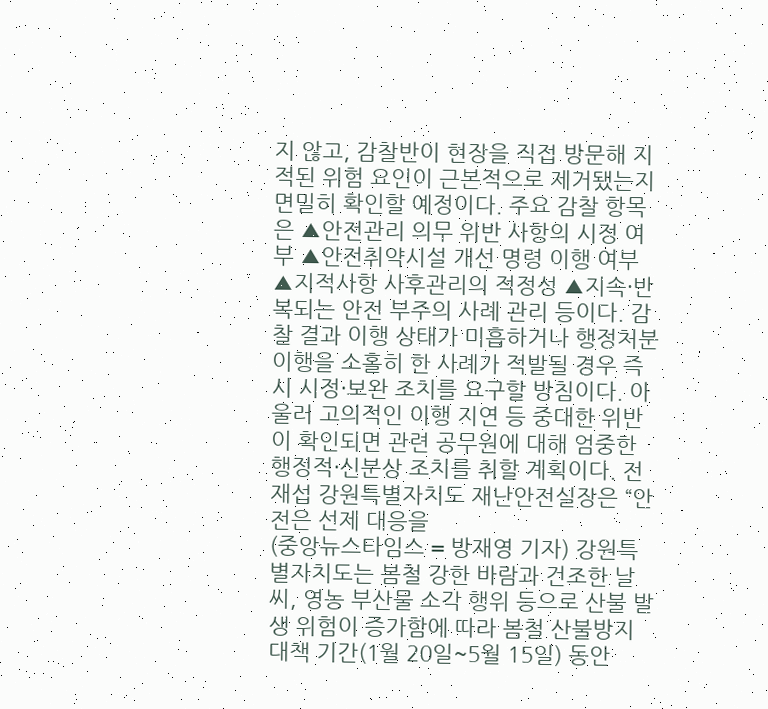지 않고, 감찰반이 현장을 직접 방문해 지적된 위험 요인이 근본적으로 제거됐는지 면밀히 확인할 예정이다. 주요 감찰 항목은 ▲안전관리 의무 위반 사항의 시정 여부 ▲안전취약시설 개선 명령 이행 여부 ▲지적사항 사후관리의 적정성 ▲지속·반복되는 안전 부주의 사례 관리 등이다. 감찰 결과 이행 상태가 미흡하거나 행정처분 이행을 소홀히 한 사례가 적발될 경우 즉시 시정·보완 조치를 요구할 방침이다. 아울러 고의적인 이행 지연 등 중대한 위반이 확인되면 관련 공무원에 대해 엄중한 행정적·신분상 조치를 취할 계획이다. 전재섭 강원특별자치도 재난안전실장은 “안전은 선제 대응을
(중앙뉴스타임스 = 방재영 기자) 강원특별자치도는 봄철 강한 바람과 건조한 날씨, 영농 부산물 소각 행위 등으로 산불 발생 위험이 증가함에 따라 봄철 산불방지 대책 기간(1월 20일~5월 15일) 동안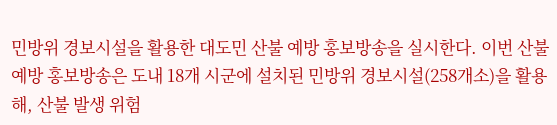민방위 경보시설을 활용한 대도민 산불 예방 홍보방송을 실시한다. 이번 산불 예방 홍보방송은 도내 18개 시군에 설치된 민방위 경보시설(258개소)을 활용해, 산불 발생 위험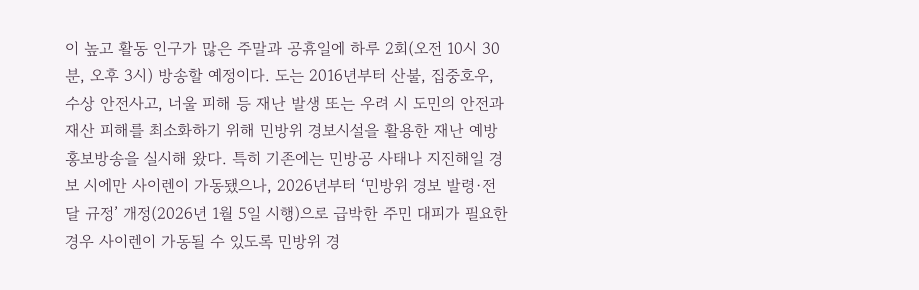이 높고 활동 인구가 많은 주말과 공휴일에 하루 2회(오전 10시 30분, 오후 3시) 방송할 예정이다. 도는 2016년부터 산불, 집중호우, 수상 안전사고, 너울 피해 등 재난 발생 또는 우려 시 도민의 안전과 재산 피해를 최소화하기 위해 민방위 경보시설을 활용한 재난 예방 홍보방송을 실시해 왔다. 특히 기존에는 민방공 사태나 지진해일 경보 시에만 사이렌이 가동됐으나, 2026년부터 ‘민방위 경보 발령·전달 규정’ 개정(2026년 1월 5일 시행)으로 급박한 주민 대피가 필요한 경우 사이렌이 가동될 수 있도록 민방위 경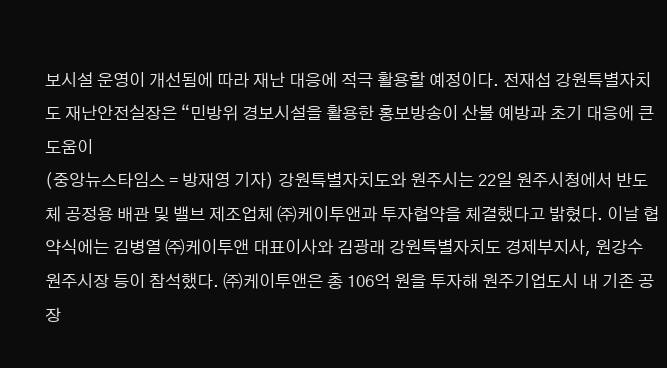보시설 운영이 개선됨에 따라 재난 대응에 적극 활용할 예정이다. 전재섭 강원특별자치도 재난안전실장은 “민방위 경보시설을 활용한 홍보방송이 산불 예방과 초기 대응에 큰 도움이
(중앙뉴스타임스 = 방재영 기자) 강원특별자치도와 원주시는 22일 원주시청에서 반도체 공정용 배관 및 밸브 제조업체 ㈜케이투앤과 투자협약을 체결했다고 밝혔다. 이날 협약식에는 김병열 ㈜케이투앤 대표이사와 김광래 강원특별자치도 경제부지사, 원강수 원주시장 등이 참석했다. ㈜케이투앤은 총 106억 원을 투자해 원주기업도시 내 기존 공장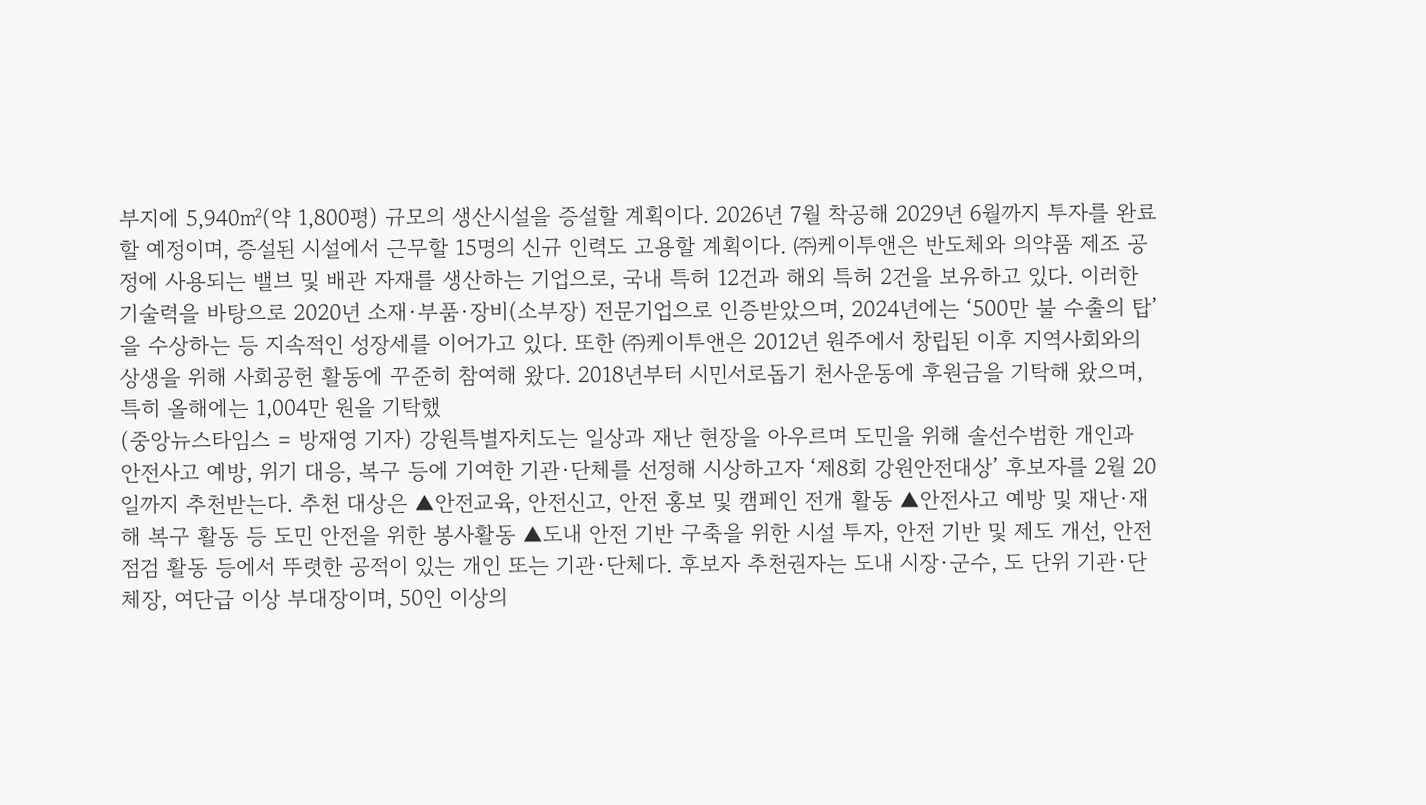부지에 5,940㎡(약 1,800평) 규모의 생산시설을 증설할 계획이다. 2026년 7월 착공해 2029년 6월까지 투자를 완료할 예정이며, 증설된 시설에서 근무할 15명의 신규 인력도 고용할 계획이다. ㈜케이투앤은 반도체와 의약품 제조 공정에 사용되는 밸브 및 배관 자재를 생산하는 기업으로, 국내 특허 12건과 해외 특허 2건을 보유하고 있다. 이러한 기술력을 바탕으로 2020년 소재·부품·장비(소부장) 전문기업으로 인증받았으며, 2024년에는 ‘500만 불 수출의 탑’을 수상하는 등 지속적인 성장세를 이어가고 있다. 또한 ㈜케이투앤은 2012년 원주에서 창립된 이후 지역사회와의 상생을 위해 사회공헌 활동에 꾸준히 참여해 왔다. 2018년부터 시민서로돕기 천사운동에 후원금을 기탁해 왔으며, 특히 올해에는 1,004만 원을 기탁했
(중앙뉴스타임스 = 방재영 기자) 강원특별자치도는 일상과 재난 현장을 아우르며 도민을 위해 솔선수범한 개인과 안전사고 예방, 위기 대응, 복구 등에 기여한 기관·단체를 선정해 시상하고자 ‘제8회 강원안전대상’ 후보자를 2월 20일까지 추천받는다. 추천 대상은 ▲안전교육, 안전신고, 안전 홍보 및 캠페인 전개 활동 ▲안전사고 예방 및 재난·재해 복구 활동 등 도민 안전을 위한 봉사활동 ▲도내 안전 기반 구축을 위한 시설 투자, 안전 기반 및 제도 개선, 안전 점검 활동 등에서 뚜렷한 공적이 있는 개인 또는 기관·단체다. 후보자 추천권자는 도내 시장·군수, 도 단위 기관·단체장, 여단급 이상 부대장이며, 50인 이상의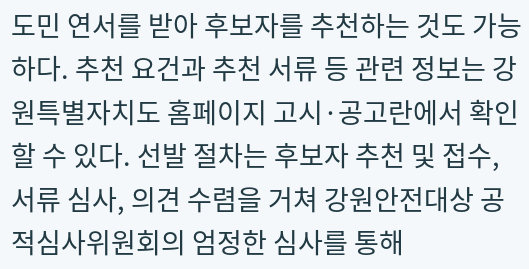도민 연서를 받아 후보자를 추천하는 것도 가능하다. 추천 요건과 추천 서류 등 관련 정보는 강원특별자치도 홈페이지 고시·공고란에서 확인할 수 있다. 선발 절차는 후보자 추천 및 접수, 서류 심사, 의견 수렴을 거쳐 강원안전대상 공적심사위원회의 엄정한 심사를 통해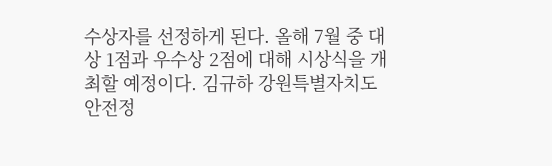수상자를 선정하게 된다. 올해 7월 중 대상 1점과 우수상 2점에 대해 시상식을 개최할 예정이다. 김규하 강원특별자치도 안전정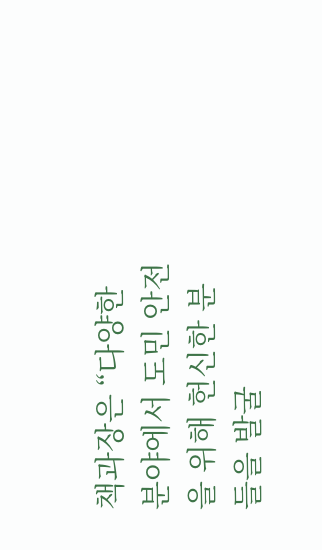책과장은 “다양한 분야에서 도민 안전을 위해 헌신한 분들을 발굴